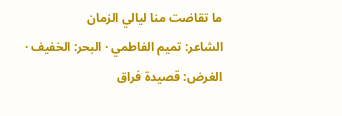ما تقاضت منا ليالي الزمان
الشاعر: تميم الفاطمي · البحر: الخفيف · الغرض: قصيدة فراق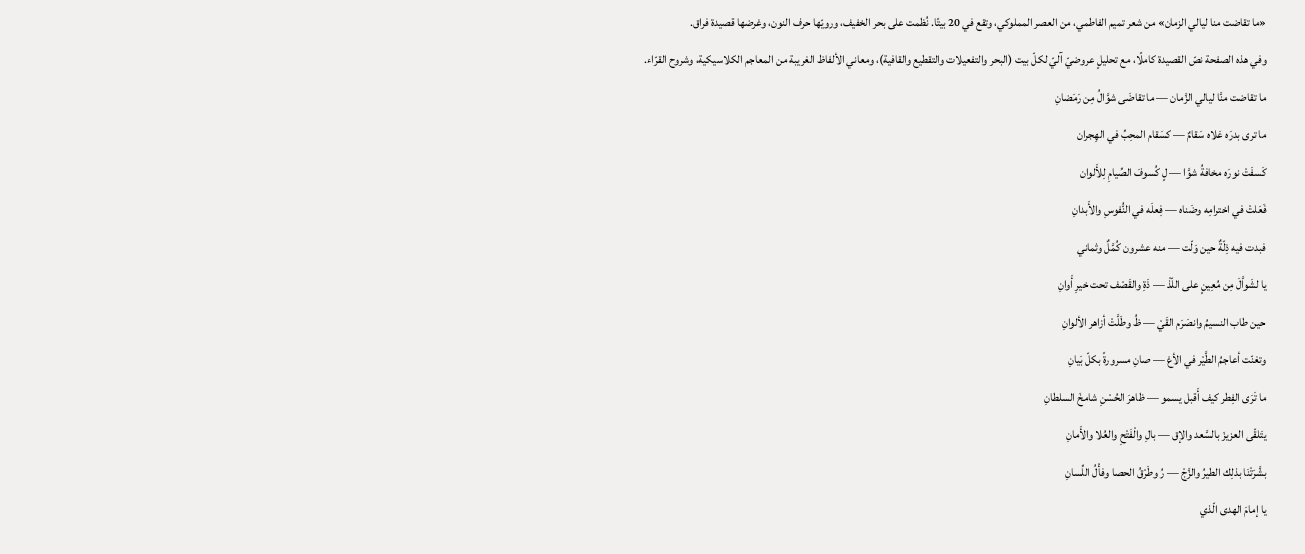«ما تقاضت منا ليالي الزمان» من شعر تميم الفاطمي، من العصر المملوكي، وتقع في 20 بيتًا. نُظمت على بحر الخفيف، ورويّها حرف النون، وغرضها قصيدة فراق.
وفي هذه الصفحة نصّ القصيدة كاملًا، مع تحليلٍ عروضيّ آليّ لكلّ بيت (البحر والتفعيلات والتقطيع والقافية)، ومعاني الألفاظ الغريبة من المعاجم الكلاسيكية، وشروح القرّاء.
ما تقاضت منَّا ليالي الزَّمان — ما تقاضَى شوَّالُ مِن رَمَضانِ
ما ترى بدرَه عَلاه سَقامٌ — كسَقام المحِبِّ في الهِجران
كَسفَتْ نورَه مخافةُ شوَّا — لٍ كُسوفَ الصِّيامِ لِلأَلوان
فَعَلتْ في اخترامِه وضَناه — فِعلَه في النُّفوسِ والأَبدانِ
فبدت فيه ذِلّةٌ حين وَلّت — منه عشرون كُمَّلٌ وثماني
يا لشَواَّلَ مِن مُعِينٍ على اللّذْ — ذَةِ والقَصْف تحت خيرِ أَوانِ
حين طاب النسيمُ وانصَرَم القَيْ — ظُ وطَلَّتْ أزاهر الألوانِ
وتغنّت أعاجمُ الطَّيْر في الأغ — صانِ مسرورةً بكلّ بَيانِ
ما تَرَى الفِطر كيف أَقبل يسمو — ظاهرَ الحُسْنِ شامخَ السلطانِ
يتَلقّى العزيزَ بالسَّعد والإق — بالِ والْفَتْحِ والعُلا والأَمانِ
بشَّرَتْنَا بذلِك الطيرُ والزَّجْ — رُ وطَرْقُ الحصا وفأْلُ اللِّسانِ
يا إمامَ الهدى الّذي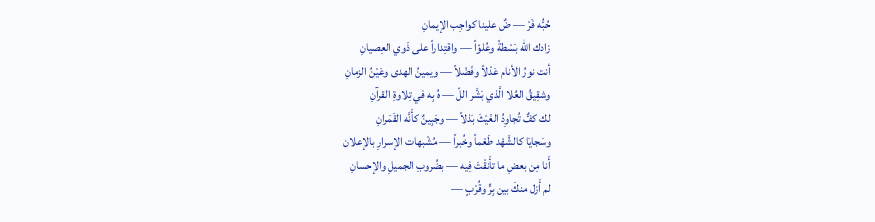حُبُّه فَرْ — ضٌ علينا كواجِب الإيمانِ
زادك الله بَسْطةً وعُلوّاً — واقتِداراً على ذَوي العِصيانِ
أنت نورُ الأنام عَدْلاً وفَضْلاً — ويمينُ الهدى وعَيْنُ الزمانِ
وشقِيقُ العُلا الَّذي بَشَّر اللّ — هُ بِه في تِلاوةِ القرآنِ
لك كفٌّ تُجاوِدُ الغَيْثَ بَذلاً — وجَبِينٌ كأَنَّه القَمَرانِ
وسَجايَا كالشَّهْد طَعْماً وخُبراً — مُشْبهات الإسرارِ بالإعلان
أَنا مِن بعضِ ما تأَنقْتَ فِيه — بضُروبِ الجميلِ والإحسانِ
لم أَزل منكَ بين بِرٍّ وقُرْبٍ —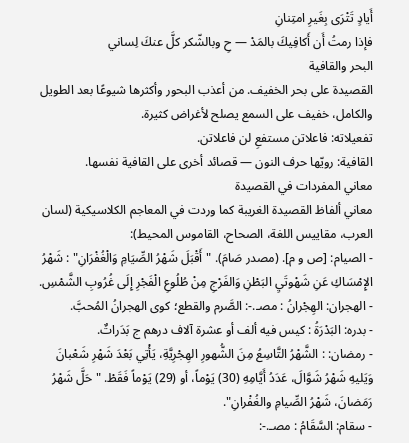أَيادٍ تَتْرَى بِغَيرِ امتِنانِ
فإذا رمتُ أَن أَكافِيكَ بالمَدْ — حِ وبالشّكر كلَّ عنكَ لِساني
البحر والقافية
القصيدة على بحر الخفيف. من أعذب البحور وأكثرها شيوعًا بعد الطويل والكامل، خفيف على السمع يصلح لأغراض كثيرة.
تفعيلاته: فاعلاتن مستفعِ لن فاعلاتن.
القافية: رويّها حرف النون — قصائد أخرى على القافية نفسها.
معاني المفردات في القصيدة
معاني ألفاظ القصيدة الغريبة كما وردت في المعاجم الكلاسيكية (لسان العرب، مقاييس اللغة، الصحاح، القاموس المحيط):
- الصيام: [ص و م]. (مصدر صَامَ). "أَقْبَلَ شَهْرُ الصِّيَامِ وَالْغُفْرَانِ" : شَهْرُ الإِمْسَاكِ عَنِ شَهْوتَيِ البَطْنِ وَالفَرْجِ مِنْ طُلُوعِ الْفَجْرِ إِلَى غُرُوبِ الشَّمْسِ.
- الهجران: الهِجْرانُ : مصـ.-: الصَّرم والقطع؛ كوى الهجرانُ المُحبَّ.
- بدره: البَدْرَةُ : كيس فيه ألف أو عشرة آلاف درهم ج بَدَراتٌ.
- رمضان: : الشَّهْرُ التَّاسِعُ مِنَ الشُّهورِ الهِجْرِيَّةِ، يَأْتِي بَعْدَ شَهْرِ شَعْبانَ وَيَليهِ شَهْرُ شَوَّالَ، عَدَدُ أَيَّامِهِ (30) يَوْماً، أو (29) يَوْماً فَقَطْ. "حَلَّ شَهْرُ رَمَضانَ، شَهْرُ الصِّيامِ والغُفْرانِ".
- سقام: السَّقَامُ : مصـ.-: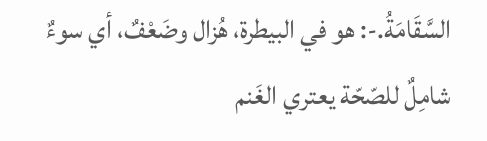السَّقَامَةُ.-: هو في البيطرة، هُزال وضَعْفٌ، أي سوءٌ شامِلٌ للصّحّة يعتري الغَنم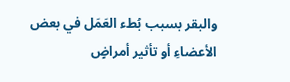والبقر بسبب بُطء العَمَل في بعض الأعضاءِ أو تأثير أمراضٍ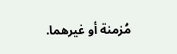مُزمنة أو غيرهما.